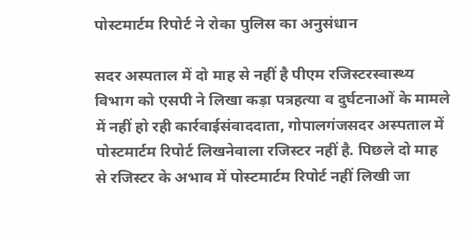पोस्टमार्टम रिपोर्ट ने रोका पुलिस का अनुसंधान

सदर अस्पताल में दो माह से नहीं है पीएम रजिस्टरस्वास्थ्य विभाग को एसपी ने लिखा कड़ा पत्रहत्या व दुर्घटनाओं के मामले में नहीं हो रही कार्रवाईसंवाददाता, गोपालगंजसदर अस्पताल में पोस्टमार्टम रिपोर्ट लिखनेवाला रजिस्टर नहीं है. पिछले दो माह से रजिस्टर के अभाव में पोस्टमार्टम रिपोर्ट नहीं लिखी जा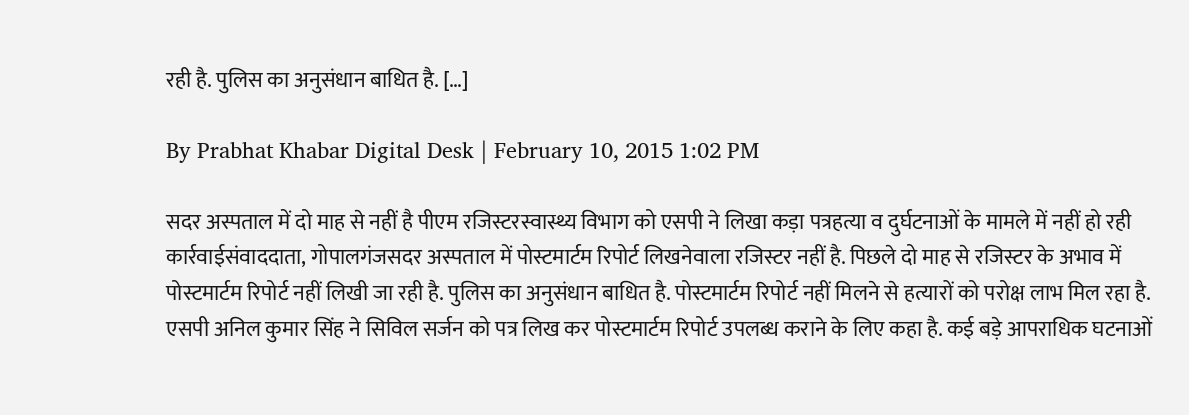रही है. पुलिस का अनुसंधान बाधित है. […]

By Prabhat Khabar Digital Desk | February 10, 2015 1:02 PM

सदर अस्पताल में दो माह से नहीं है पीएम रजिस्टरस्वास्थ्य विभाग को एसपी ने लिखा कड़ा पत्रहत्या व दुर्घटनाओं के मामले में नहीं हो रही कार्रवाईसंवाददाता, गोपालगंजसदर अस्पताल में पोस्टमार्टम रिपोर्ट लिखनेवाला रजिस्टर नहीं है. पिछले दो माह से रजिस्टर के अभाव में पोस्टमार्टम रिपोर्ट नहीं लिखी जा रही है. पुलिस का अनुसंधान बाधित है. पोस्टमार्टम रिपोर्ट नहीं मिलने से हत्यारों को परोक्ष लाभ मिल रहा है. एसपी अनिल कुमार सिंह ने सिविल सर्जन को पत्र लिख कर पोस्टमार्टम रिपोर्ट उपलब्ध कराने के लिए कहा है. कई बड़े आपराधिक घटनाओं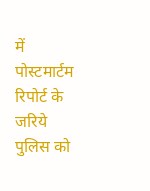में पोस्टमार्टम रिपोर्ट के जरिये पुलिस को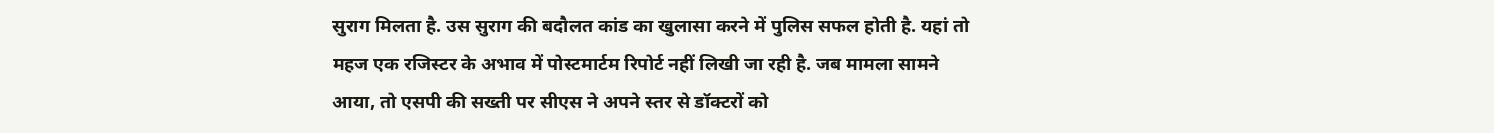सुराग मिलता है. उस सुराग की बदौलत कांड का खुलासा करने में पुलिस सफल होती है. यहां तो महज एक रजिस्टर के अभाव में पोस्टमार्टम रिपोर्ट नहीं लिखी जा रही है. जब मामला सामने आया, तो एसपी की सख्ती पर सीएस ने अपने स्तर से डॉक्टरों को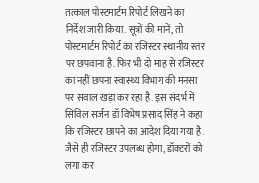तत्काल पोस्टमार्टम रिपोर्ट लिखने का निर्देश जारी किया. सूत्रों की मानें, तो पोस्टमार्टम रिपोर्ट का रजिस्टर स्थानीय स्तर पर छपवाना है. फिर भी दो माह से रजिस्टर का नहीं छपना स्वास्थ्य विभाग की मनसा पर सवाल खड़ा कर रहा है. इस संदर्भ में सिविल सर्जन डॉ विभेष प्रसाद सिंह ने कहा कि रजिस्टर छापने का आदेश दिया गया है. जैसे ही रजिस्टर उपलब्ध होगा, डॉक्टरों को लगा कर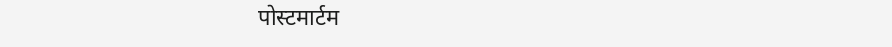पोस्टमार्टम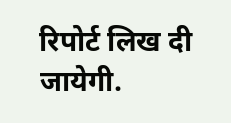रिपोर्ट लिख दी जायेगी.